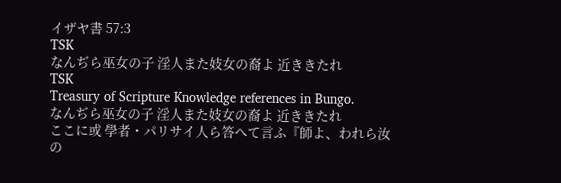イザヤ書 57:3
TSK
なんぢら巫女の子 淫人また妓女の裔よ 近ききたれ
TSK
Treasury of Scripture Knowledge references in Bungo.
なんぢら巫女の子 淫人また妓女の裔よ 近ききたれ
ここに或 學者・パリサイ人ら答へて言ふ『師よ、われら汝の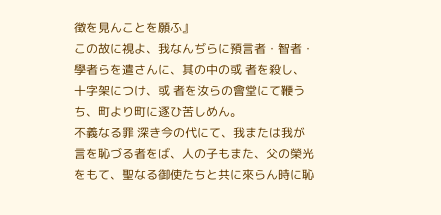徴を見んことを願ふ』
この故に視よ、我なんぢらに預言者・智者・學者らを遣さんに、其の中の或 者を殺し、十字架につけ、或 者を汝らの會堂にて鞭うち、町より町に逐ひ苦しめん。
不義なる罪 深き今の代にて、我または我が言を恥づる者をば、人の子もまた、父の榮光をもて、聖なる御使たちと共に來らん時に恥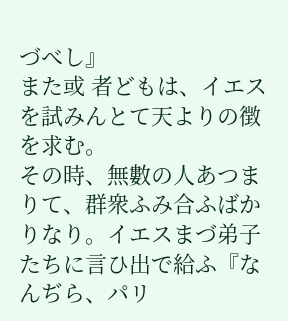づべし』
また或 者どもは、イエスを試みんとて天よりの徴を求む。
その時、無數の人あつまりて、群衆ふみ合ふばかりなり。イエスまづ弟子たちに言ひ出で給ふ『なんぢら、パリ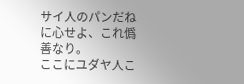サイ人のパンだねに心せよ、これ僞善なり。
ここにユダヤ人こ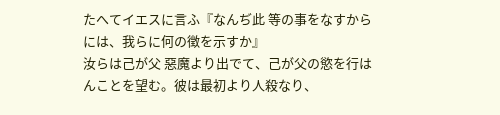たへてイエスに言ふ『なんぢ此 等の事をなすからには、我らに何の徴を示すか』
汝らは己が父 惡魔より出でて、己が父の慾を行はんことを望む。彼は最初より人殺なり、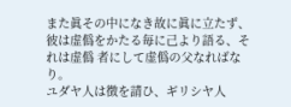また眞その中になき故に眞に立たず、彼は虚僞をかたる毎に己より語る、それは虚僞 者にして虚僞の父なればなり。
ユダヤ人は徴を請ひ、ギリシヤ人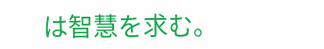は智慧を求む。